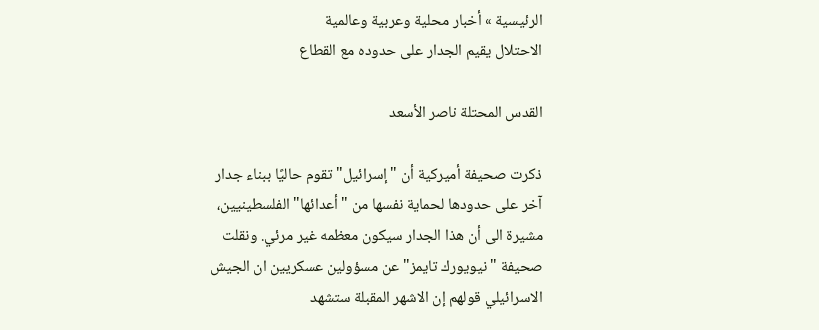الرئيسية » أخبار محلية وعربية وعالمية
الاحتلال يقيم الجدار على حدوده مع القطاع

القدس المحتلة ناصر الأسعد

ذكرت صحيفة أميركية أن "إسرائيل" تقوم حاليًا ببناء جدار آخر على حدودها لحماية نفسها من "أعدائها" الفلسطينيين، مشيرة الى أن هذا الجدار سيكون معظمه غير مرئي. ونقلت صحيفة "نيويورك تايمز" عن مسؤولين عسكريين ان الجيش الاسرائيلي قولهم إن الاشهر المقبلة ستشهد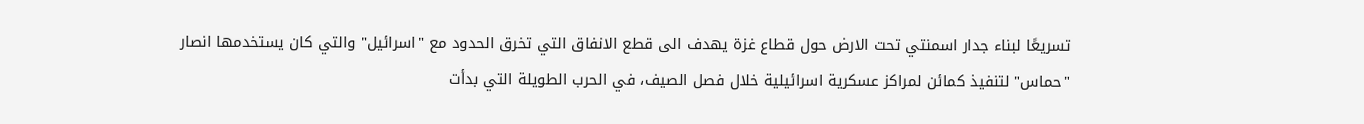تسريعًا لبناء جدار اسمنتي تحت الارض حول قطاع غزة يهدف الى قطع الانفاق التي تخرق الحدود مع "اسرائيل" والتي كان يستخدمها انصار "حماس" لتنفيذ كمائن لمراكز عسكرية اسرائيلية خلال فصل الصيف، في الحرب الطويلة التي بدأت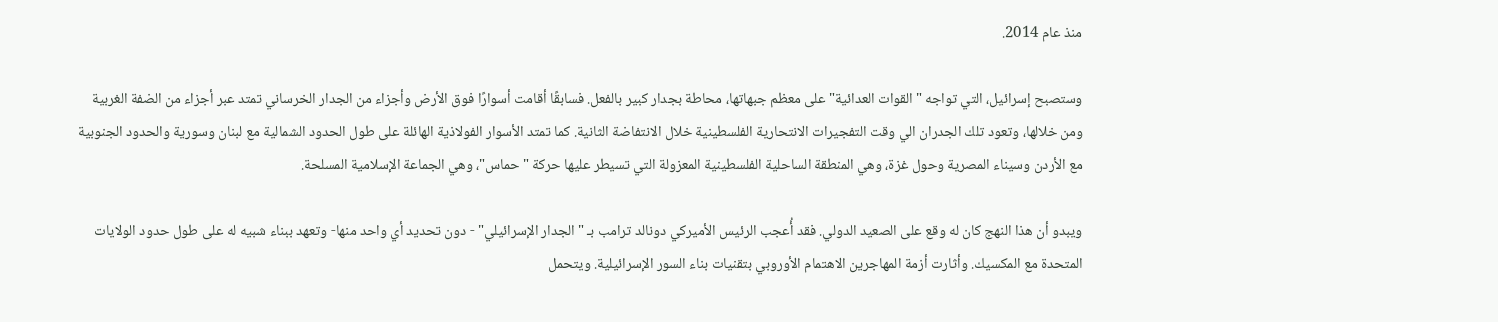منذ عام 2014.

وستصبح إسرائيل، التي تواجه "القوات العدائية" على معظم جبهاتها، محاطة بجدار كبير بالفعل. فسابقًا أقامت أسوارًا فوق الأرض وأجزاء من الجدار الخرساني تمتد عبر أجزاء من الضفة الغربية ومن خلالها، وتعود تلك الجدران الي وقت التفجيرات الانتحارية الفلسطينية خلال الانتفاضة الثانية. كما تمتد الأسوار الفولاذية الهائلة على طول الحدود الشمالية مع لبنان وسورية والحدود الجنوبية مع الأردن وسيناء المصرية وحول غزة، وهي المنطقة الساحلية الفلسطينية المعزولة التي تسيطر عليها حركة "حماس"، وهي الجماعة الإسلامية المسلحة.

ويبدو أن هذا النهج كان له وقع على الصعيد الدولي. فقد أُعجب الرئيس الأميركي دونالد ترامب بـ "الجدار الإسرائيلي" - دون تحديد أي واحد منها- وتعهد ببناء شبيه له على طول حدود الولايات المتحدة مع المكسيك. وأثارت أزمة المهاجرين الاهتمام الأوروبي بتقنيات بناء السور الإسرائيلية. ويتحمل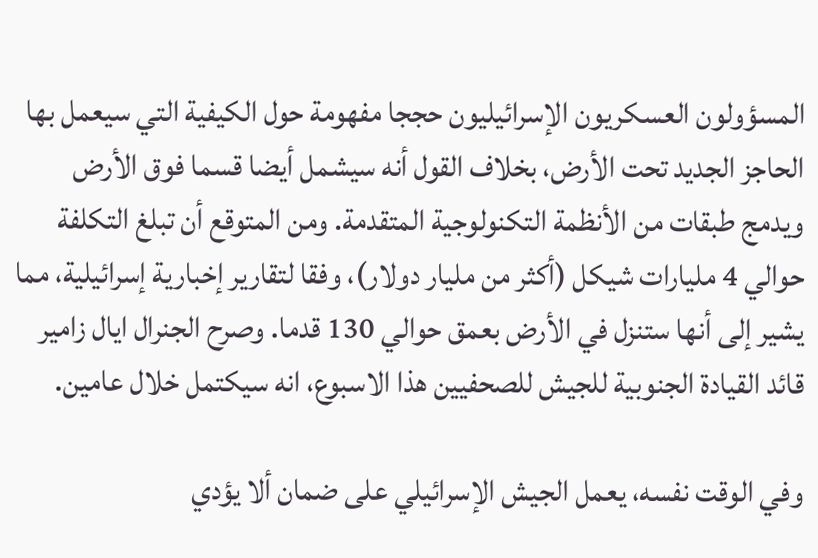المسؤولون العسكريون الإسرائيليون حججا مفهومة حول الكيفية التي سيعمل بها الحاجز الجديد تحت الأرض، بخلاف القول أنه سيشمل أيضا قسما فوق الأرض ويدمج طبقات من الأنظمة التكنولوجية المتقدمة. ومن المتوقع أن تبلغ التكلفة حوالي 4 مليارات شيكل (أكثر من مليار دولار)، وفقا لتقارير إخبارية إسرائيلية، مما يشير إلى أنها ستنزل في الأرض بعمق حوالي 130 قدما. وصرح الجنرال ايال زامير قائد القيادة الجنوبية للجيش للصحفيين هذا الاسبوع، انه سيكتمل خلال عامين.

وفي الوقت نفسه، يعمل الجيش الإسرائيلي على ضمان ألا يؤدي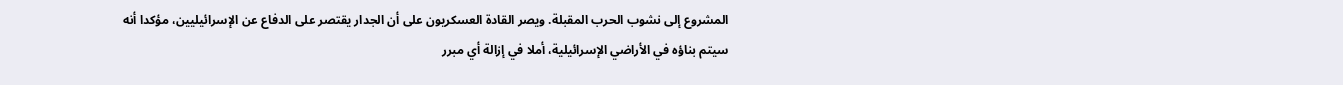المشروع إلى نشوب الحرب المقبلة. ويصر القادة العسكريون على أن الجدار يقتصر على الدفاع عن الإسرائيليين، مؤكدا أنه سيتم بناؤه في الأراضي الإسرائيلية، أملا في إزالة أي مبرر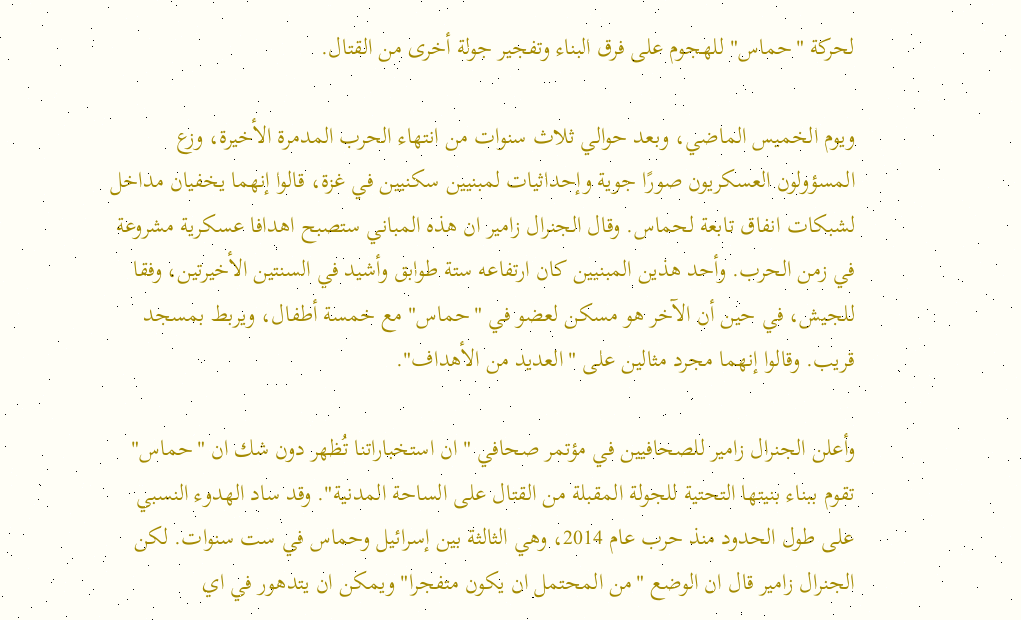لحركة "حماس" للهجوم على فرق البناء وتفجير جولة أخرى من القتال.

ويوم الخميس الماضي، وبعد حوالي ثلاث سنوات من انتهاء الحرب المدمرة الأخيرة، وزع المسؤولون العسكريون صورًا جوية وإحداثيات لمبنيين سكنيين في غزة، قالوا إنهما يخفيان مداخل لشبكات انفاق تابعة لحماس. وقال الجنرال زامير ان هذه المباني ستصبح اهدافا عسكرية مشروعة في زمن الحرب. وأحد هذين المبنيين كان ارتفاعه ستة طوابق وأشيد في السنتين الأخيرتين، وفقا للجيش، في حين أن الآخر هو مسكن لعضو في "حماس" مع خمسة أطفال، ويربط بمسجد قريب. وقالوا إنهما مجرد مثالين على "العديد من الأهداف".

وأعلن الجنرال زامير للصحافيين في مؤتمر صحافي "ان استخباراتنا تُظهر دون شك ان "حماس" تقوم ببناء بنيتها التحتية للجولة المقبلة من القتال على الساحة المدنية". وقد ساد الهدوء النسبي على طول الحدود منذ حرب عام 2014، وهي الثالثة بين إسرائيل وحماس في ست سنوات. لكن الجنرال زامير قال ان الوضع "من المحتمل ان يكون متفجرا" ويمكن ان يتدهور في اي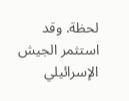لحظة. وقد استثمر الجيش الإسرائيلي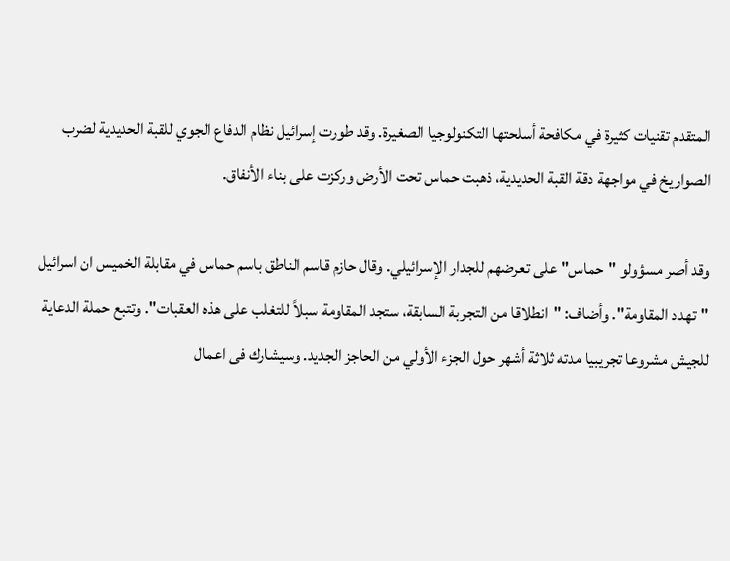المتقدم تقنيات کثيرة في مکافحة أسلحتھا التکنولوجيا الصغيرة. وقد طورت إسرائيل نظام الدفاع الجوي للقبة الحديدية لضرب الصواريخ في مواجهة دقة القبة الحديدية، ذهبت حماس تحت الأرض وركزت على بناء الأنفاق.

وقد أصر مسؤولو "حماس" على تعرضهم للجدار الإسرائيلي. وقال حازم قاسم الناطق باسم حماس في مقابلة الخميس ان اسرائيل "تهدد المقاومة". وأضاف: "انطلاقا من التجربة السابقة، ستجد المقاومة سبلاً للتغلب على هذه العقبات". وتتبع حملة الدعاية للجيش مشروعا تجريبيا مدته ثلاثة أشهر حول الجزء الأولي من الحاجز الجديد. وسيشارك فى اعمال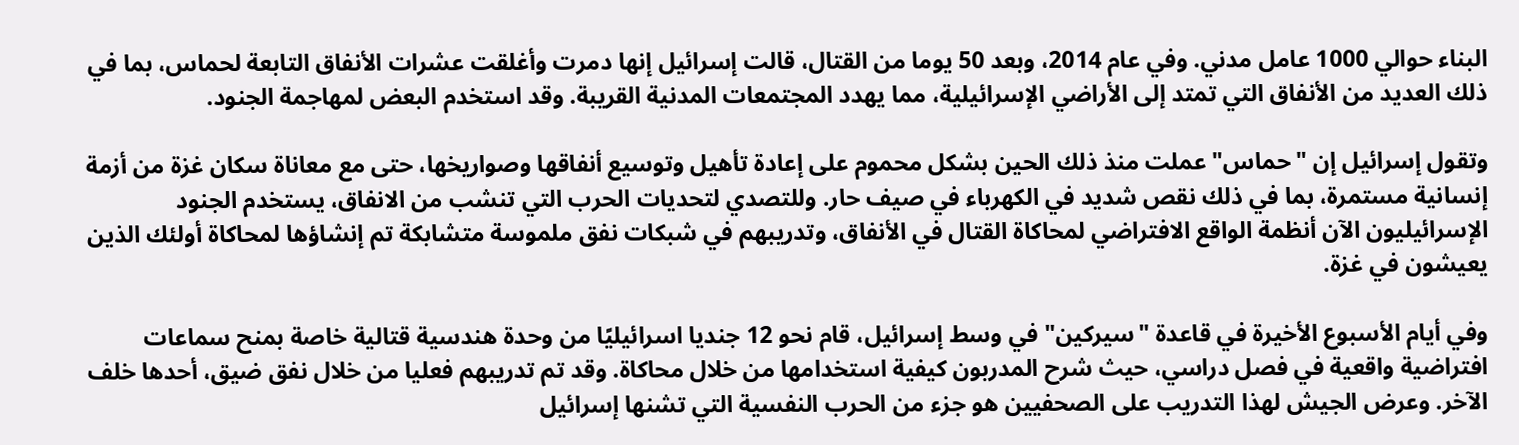البناء حوالي 1000 عامل مدني. وفي عام 2014، وبعد 50 يوما من القتال، قالت إسرائيل إنها دمرت وأغلقت عشرات الأنفاق التابعة لحماس، بما في ذلك العديد من الأنفاق التي تمتد إلى الأراضي الإسرائيلية، مما يهدد المجتمعات المدنية القريبة. وقد استخدم البعض لمهاجمة الجنود.

وتقول إسرائيل إن "حماس" عملت منذ ذلك الحين بشكل محموم على إعادة تأهيل وتوسيع أنفاقها وصواريخها، حتى مع معاناة سكان غزة من أزمة إنسانية مستمرة، بما في ذلك نقص شديد في الكهرباء في صيف حار. وللتصدي لتحديات الحرب التي تنشب من الانفاق، يستخدم الجنود الإسرائيليون الآن أنظمة الواقع الافتراضي لمحاكاة القتال في الأنفاق، وتدريبهم في شبكات نفق ملموسة متشابكة تم إنشاؤها لمحاكاة أولئك الذين يعيشون في غزة.

وفي أيام الأسبوع الأخيرة في قاعدة "سيركين" في وسط إسرائيل، قام نحو 12 جنديا اسرائيليًا من وحدة هندسية قتالية خاصة بمنح سماعات افتراضية واقعية في فصل دراسي، حيث شرح المدربون كيفية استخدامها من خلال محاكاة. وقد تم تدريبهم فعليا من خلال نفق ضيق، أحدها خلف الآخر. وعرض الجيش لهذا التدريب على الصحفيين هو جزء من الحرب النفسية التي تشنها إسرائيل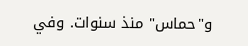و"حماس" منذ سنوات. وفي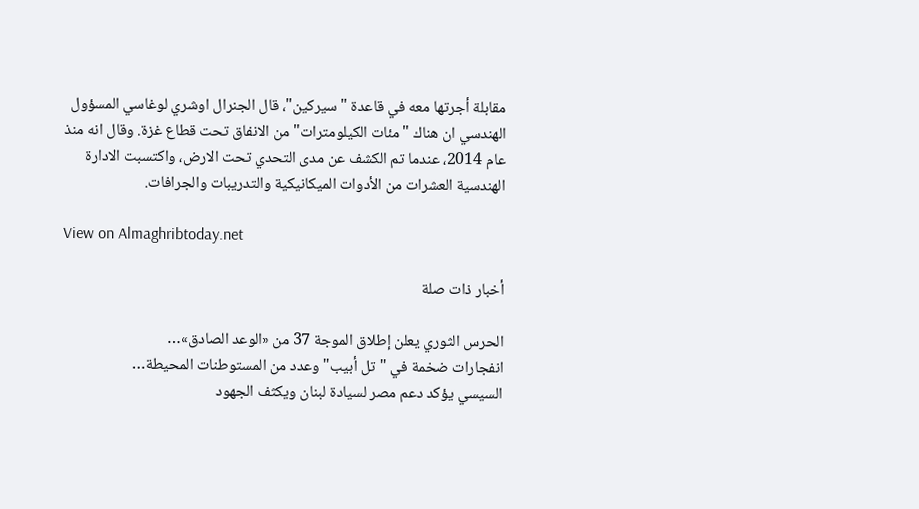مقابلة أجرتها معه في قاعدة "سيركين"، قال الجنرال اوشري لوغاسي المسؤول الهندسي ان هناك "مئات الكيلومترات" من الانفاق تحت قطاع غزة. وقال انه منذ عام 2014، عندما تم الكشف عن مدى التحدي تحت الارض، واكتسبت الادارة الهندسية العشرات من الأدوات الميكانيكية والتدريبات والجرافات.

View on Almaghribtoday.net

أخبار ذات صلة

الحرس الثوري يعلن إطلاق الموجة 37 من «الوعد الصادق»…
انفجارات ضخمة في "تل أبيب" وعدد من المستوطنات المحيطة…
السيسي يؤكد دعم مصر لسيادة لبنان ويكثف الجهود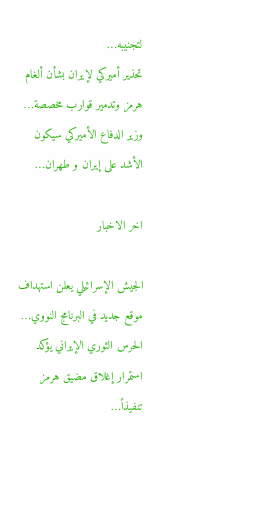لتجنيبه…
تحذير أميركي لإيران بشأن ألغام هرمز وتدمير قوارب مخصصة…
وزير الدفاع الأميركي سيكون الأشد على إيران و طهران…

اخر الاخبار

الجيش الإسرائيلي يعلن استهداف موقع جديد في البرنامج النووي…
الحرس الثوري الإيراني يؤكد استمرار إغلاق مضيق هرمز تنفيذاً…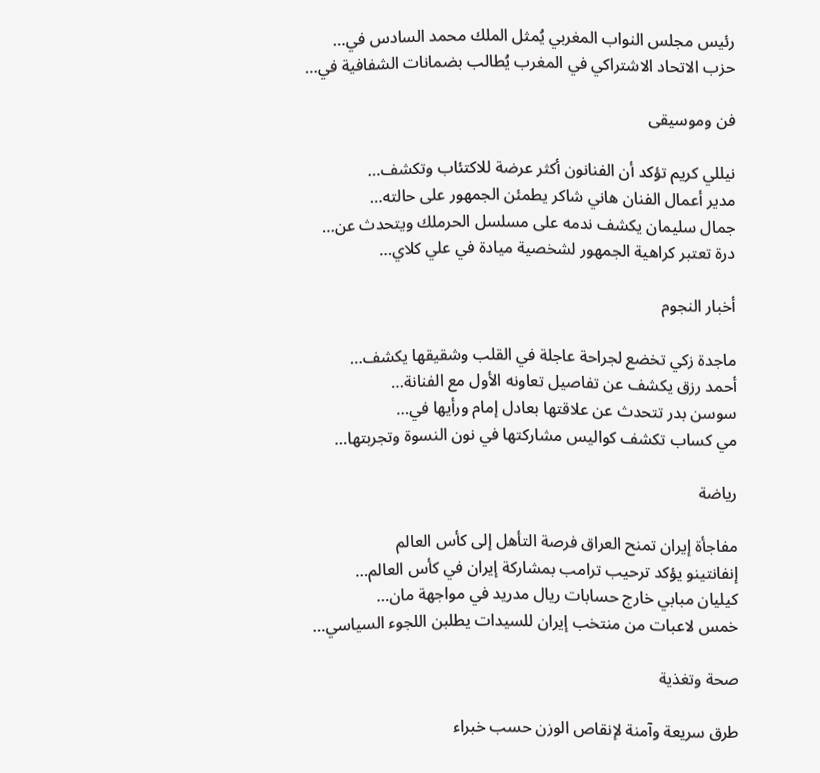رئيس مجلس النواب المغربي يُمثل الملك محمد السادس في…
حزب الاتحاد الاشتراكي في المغرب يُطالب بضمانات الشفافية في…

فن وموسيقى

نيللي كريم تؤكد أن الفنانون أكثر عرضة للاكتئاب وتكشف…
مدير أعمال الفنان هاني شاكر يطمئن الجمهور على حالته…
جمال سليمان يكشف ندمه على مسلسل الحرملك ويتحدث عن…
درة تعتبر كراهية الجمهور لشخصية ميادة في علي كلاي…

أخبار النجوم

ماجدة زكي تخضع لجراحة عاجلة في القلب وشقيقها يكشف…
أحمد رزق يكشف عن تفاصيل تعاونه الأول مع الفنانة…
سوسن بدر تتحدث عن علاقتها بعادل إمام ورأيها في…
مي كساب تكشف كواليس مشاركتها في نون النسوة وتجربتها…

رياضة

مفاجأة إيران تمنح العراق فرصة التأهل إلى كأس العالم
إنفانتينو يؤكد ترحيب ترامب بمشاركة إيران في كأس العالم…
كيليان مبابي خارج حسابات ريال مدريد في مواجهة مان…
خمس لاعبات من منتخب إيران للسيدات يطلبن اللجوء السياسي…

صحة وتغذية

طرق سريعة وآمنة لإنقاص الوزن حسب خبراء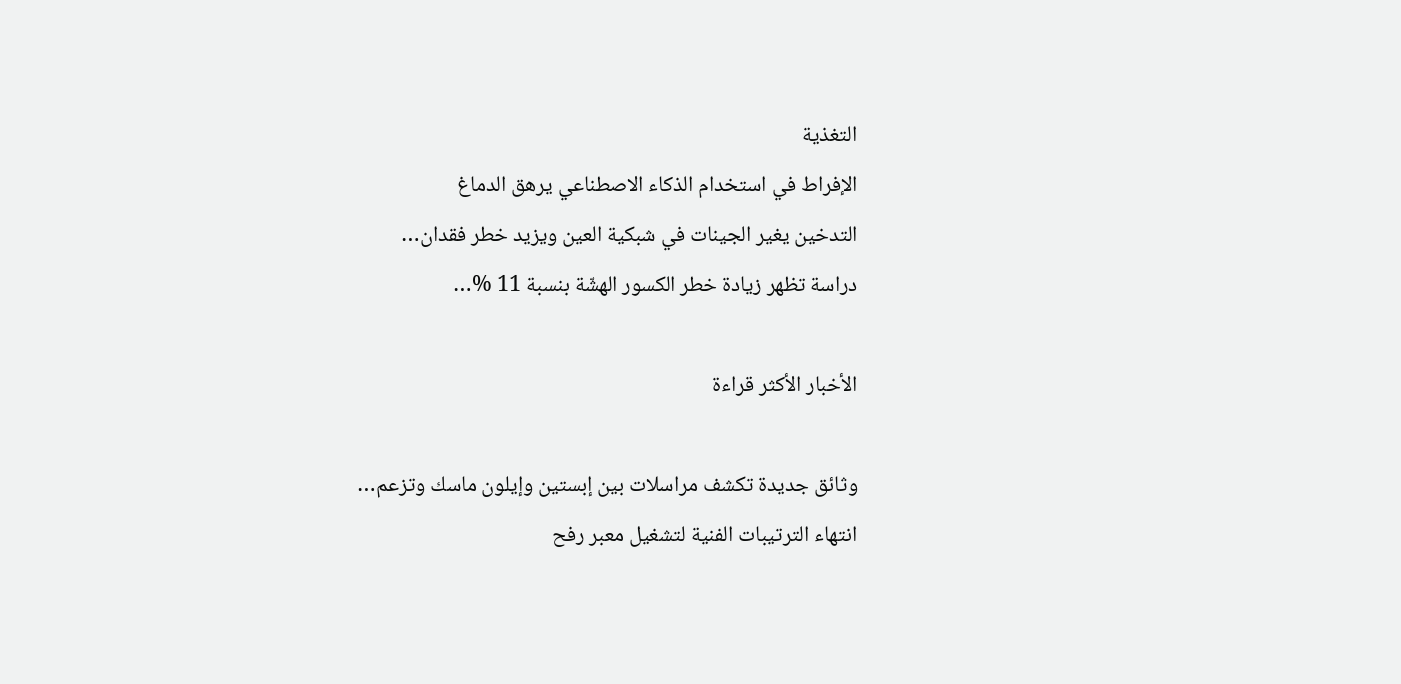التغذية
الإفراط في استخدام الذكاء الاصطناعي يرهق الدماغ
التدخين يغير الجينات في شبكية العين ويزيد خطر فقدان…
دراسة تظهر زيادة خطر الكسور الهشّة بنسبة 11 %…

الأخبار الأكثر قراءة

وثائق جديدة تكشف مراسلات بين إبستين وإيلون ماسك وتزعم…
انتهاء الترتيبات الفنية لتشغيل معبر رفح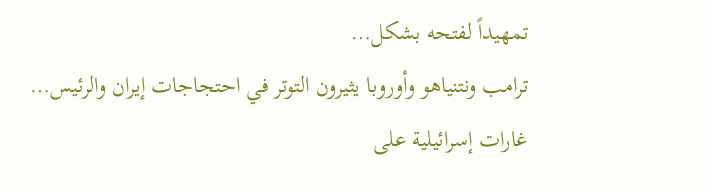تمهيداً لفتحه بشكل…
ترامب ونتنياهو وأوروبا يثيرون التوتر في احتجاجات إيران والرئيس…
غارات إسرائيلية على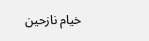خيام نازحين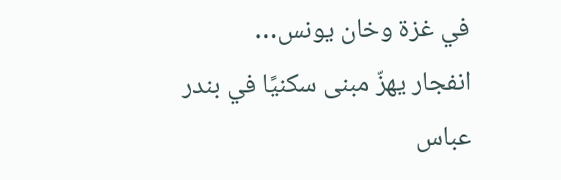في غزة وخان يونس…
انفجار يهزّ مبنى سكنيًا في بندر عباس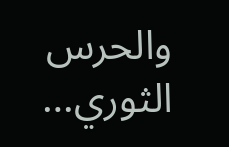والحرس الثوري…